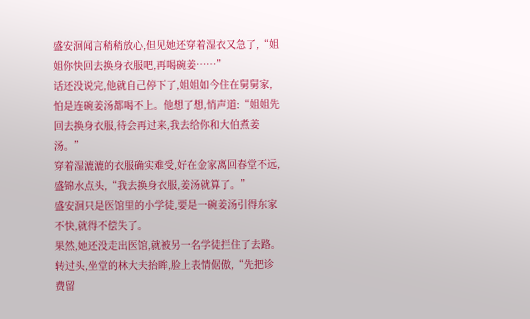盛安洄闻言稍稍放心,但见她还穿着湿衣又急了,“姐姐你快回去换身衣服吧,再喝碗姜……”
话还没说完,他就自己停下了,姐姐如今住在舅舅家,怕是连碗姜汤都喝不上。他想了想,悄声道:“姐姐先回去换身衣服,待会再过来,我去给你和大伯煮姜汤。”
穿着湿漉漉的衣服确实难受,好在金家离回春堂不远,盛锦水点头,“我去换身衣服,姜汤就算了。”
盛安洄只是医馆里的小学徒,要是一碗姜汤引得东家不快,就得不偿失了。
果然,她还没走出医馆,就被另一名学徒拦住了去路。
转过头,坐堂的林大夫抬眸,脸上表情倨傲,“先把诊费留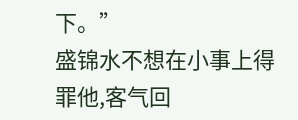下。”
盛锦水不想在小事上得罪他,客气回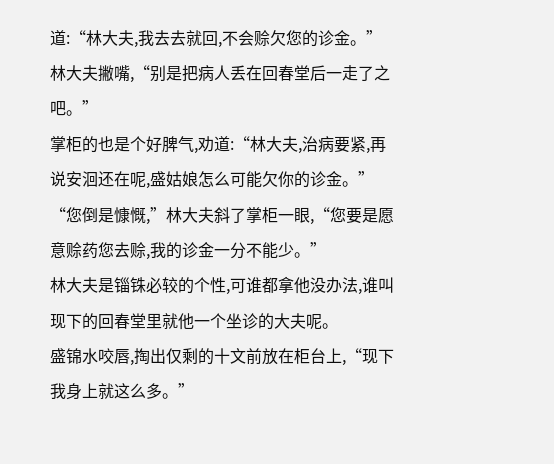道:“林大夫,我去去就回,不会赊欠您的诊金。”
林大夫撇嘴,“别是把病人丢在回春堂后一走了之吧。”
掌柜的也是个好脾气,劝道:“林大夫,治病要紧,再说安洄还在呢,盛姑娘怎么可能欠你的诊金。”
“您倒是慷慨,”林大夫斜了掌柜一眼,“您要是愿意赊药您去赊,我的诊金一分不能少。”
林大夫是锱铢必较的个性,可谁都拿他没办法,谁叫现下的回春堂里就他一个坐诊的大夫呢。
盛锦水咬唇,掏出仅剩的十文前放在柜台上,“现下我身上就这么多。”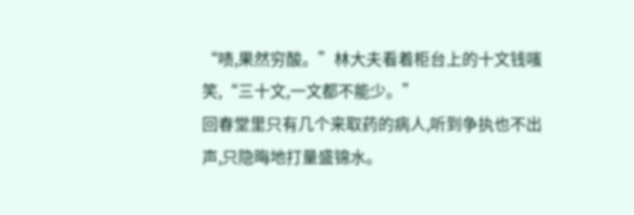“啧,果然穷酸。”林大夫看着柜台上的十文钱嗤笑,“三十文,一文都不能少。”
回春堂里只有几个来取药的病人,听到争执也不出声,只隐晦地打量盛锦水。